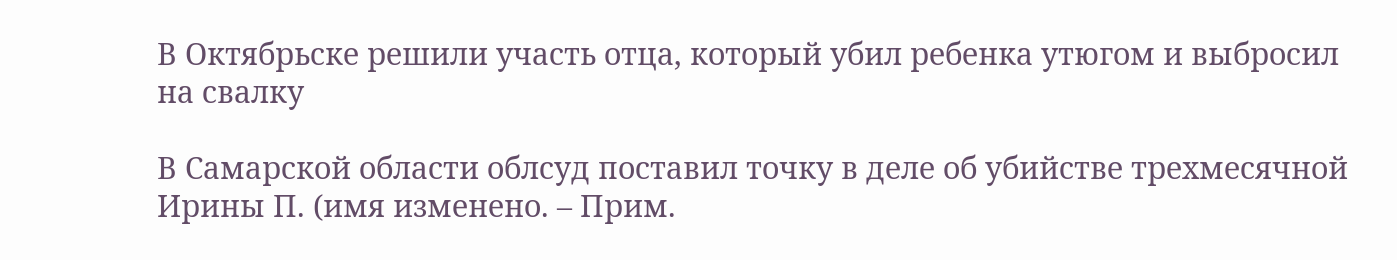В Октябрьске решили участь отца, который убил ребенка утюгом и выбросил на свалку

В Самарской области облсуд поставил точку в деле об убийстве трехмесячной Ирины П. (имя изменено. – Прим.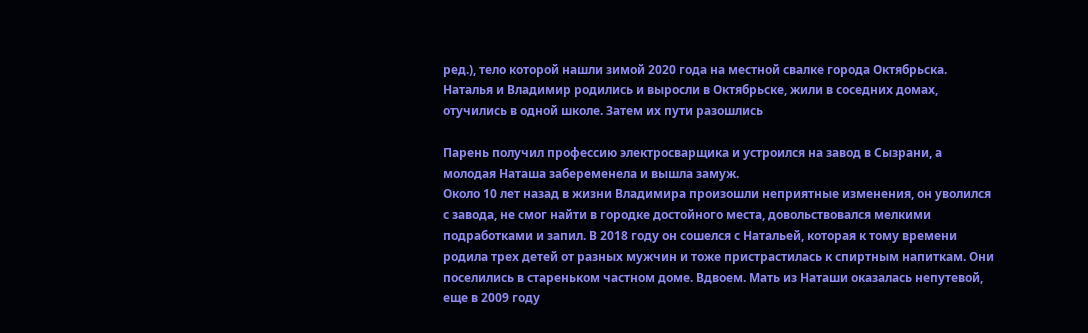ред.), тело которой нашли зимой 2020 года на местной свалке города Октябрьска. Наталья и Владимир родились и выросли в Октябрьске, жили в соседних домах, отучились в одной школе. Затем их пути разошлись

Парень получил профессию электросварщика и устроился на завод в Сызрани, а молодая Наташа забеременела и вышла замуж.
Около 10 лет назад в жизни Владимира произошли неприятные изменения, он уволился с завода, не смог найти в городке достойного места, довольствовался мелкими подработками и запил. В 2018 году он сошелся с Натальей, которая к тому времени родила трех детей от разных мужчин и тоже пристрастилась к спиртным напиткам. Они поселились в стареньком частном доме. Вдвоем. Мать из Наташи оказалась непутевой, еще в 2009 году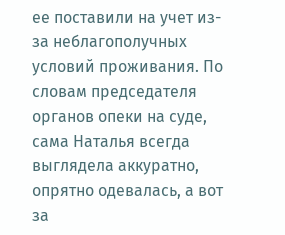ее поставили на учет из-за неблагополучных условий проживания. По словам председателя органов опеки на суде, сама Наталья всегда выглядела аккуратно, опрятно одевалась, а вот за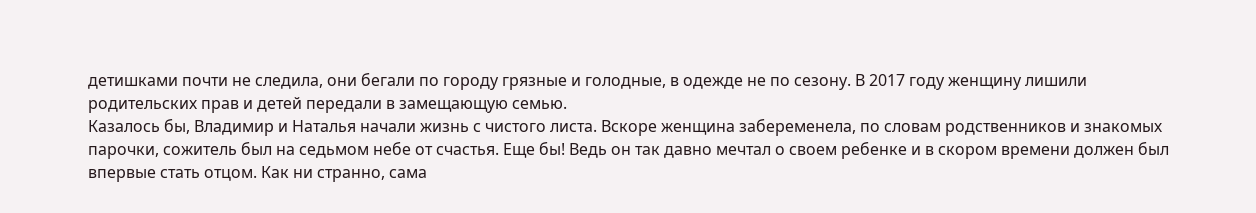детишками почти не следила, они бегали по городу грязные и голодные, в одежде не по сезону. В 2017 году женщину лишили родительских прав и детей передали в замещающую семью.
Казалось бы, Владимир и Наталья начали жизнь с чистого листа. Вскоре женщина забеременела, по словам родственников и знакомых парочки, сожитель был на седьмом небе от счастья. Еще бы! Ведь он так давно мечтал о своем ребенке и в скором времени должен был впервые стать отцом. Как ни странно, сама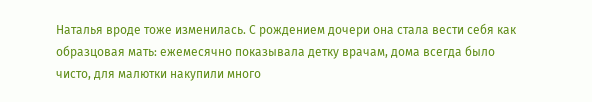Наталья вроде тоже изменилась. С рождением дочери она стала вести себя как образцовая мать: ежемесячно показывала детку врачам, дома всегда было чисто, для малютки накупили много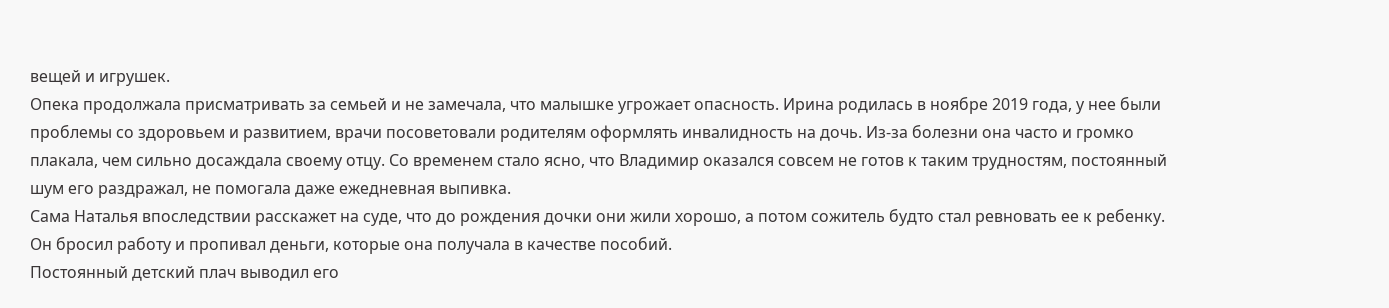вещей и игрушек.
Опека продолжала присматривать за семьей и не замечала, что малышке угрожает опасность. Ирина родилась в ноябре 2019 года, у нее были проблемы со здоровьем и развитием, врачи посоветовали родителям оформлять инвалидность на дочь. Из-за болезни она часто и громко плакала, чем сильно досаждала своему отцу. Со временем стало ясно, что Владимир оказался совсем не готов к таким трудностям, постоянный шум его раздражал, не помогала даже ежедневная выпивка.
Сама Наталья впоследствии расскажет на суде, что до рождения дочки они жили хорошо, а потом сожитель будто стал ревновать ее к ребенку. Он бросил работу и пропивал деньги, которые она получала в качестве пособий.
Постоянный детский плач выводил его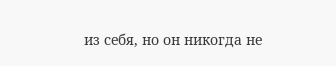из себя, но он никогда не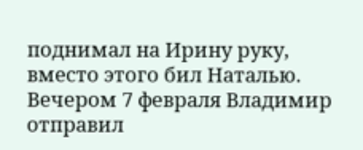поднимал на Ирину руку, вместо этого бил Наталью.
Вечером 7 февраля Владимир отправил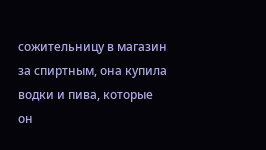сожительницу в магазин за спиртным, она купила водки и пива, которые он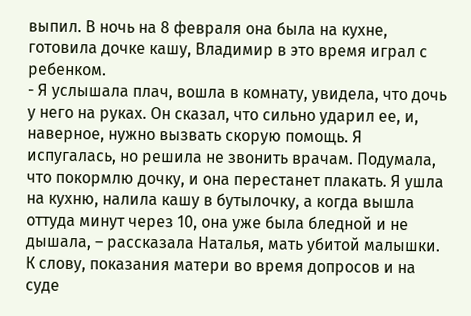выпил. В ночь на 8 февраля она была на кухне, готовила дочке кашу, Владимир в это время играл с ребенком.
- Я услышала плач, вошла в комнату, увидела, что дочь у него на руках. Он сказал, что сильно ударил ее, и, наверное, нужно вызвать скорую помощь. Я испугалась, но решила не звонить врачам. Подумала, что покормлю дочку, и она перестанет плакать. Я ушла на кухню, налила кашу в бутылочку, а когда вышла оттуда минут через 10, она уже была бледной и не дышала, – рассказала Наталья, мать убитой малышки.
К слову, показания матери во время допросов и на суде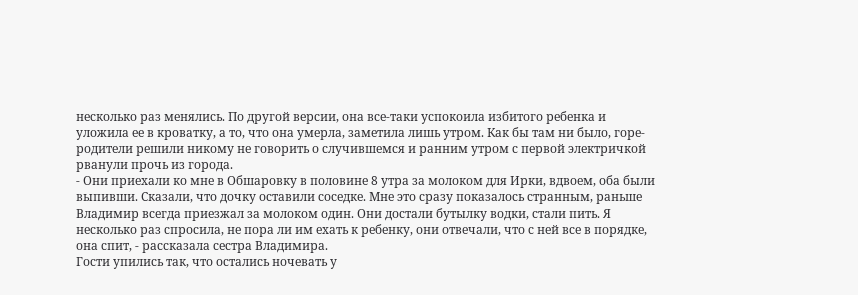несколько раз менялись. По другой версии, она все-таки успокоила избитого ребенка и уложила ее в кроватку, а то, что она умерла, заметила лишь утром. Как бы там ни было, горе-родители решили никому не говорить о случившемся и ранним утром с первой электричкой рванули прочь из города.
- Они приехали ко мне в Обшаровку в половине 8 утра за молоком для Ирки, вдвоем, оба были выпивши. Сказали, что дочку оставили соседке. Мне это сразу показалось странным, раньше Владимир всегда приезжал за молоком один. Они достали бутылку водки, стали пить. Я несколько раз спросила, не пора ли им ехать к ребенку, они отвечали, что с ней все в порядке, она спит, - рассказала сестра Владимира.
Гости упились так, что остались ночевать у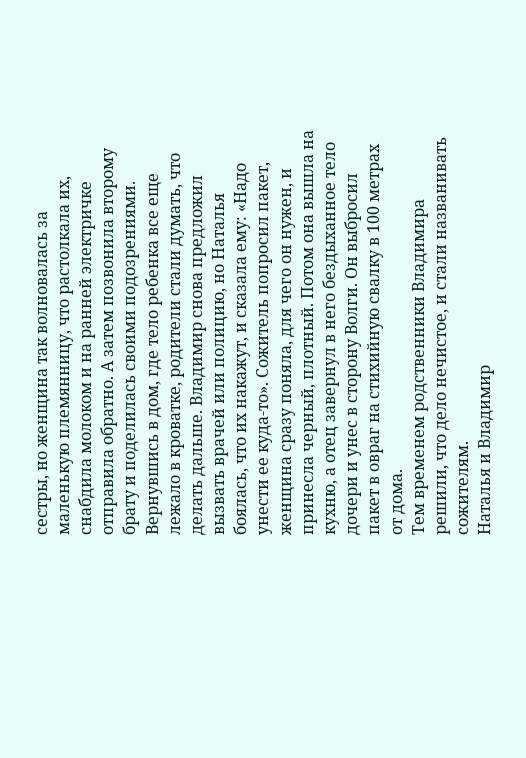сестры, но женщина так волновалась за маленькую племянницу, что растолкала их, снабдила молоком и на ранней электричке отправила обратно. А затем позвонила второму брату и поделилась своими подозрениями.
Вернувшись в дом, где тело ребенка все еще лежало в кроватке, родители стали думать, что делать дальше. Владимир снова предложил вызвать врачей или полицию, но Наталья боялась, что их накажут, и сказала ему: «Надо унести ее куда-то». Сожитель попросил пакет, женщина сразу поняла, для чего он нужен, и принесла черный, плотный. Потом она вышла на кухню, а отец завернул в него бездыханное тело дочери и унес в сторону Волги. Он выбросил пакет в овраг на стихийную свалку в 100 метрах от дома.
Тем временем родственники Владимира решили, что дело нечистое, и стали названивать сожителям.
Наталья и Владимир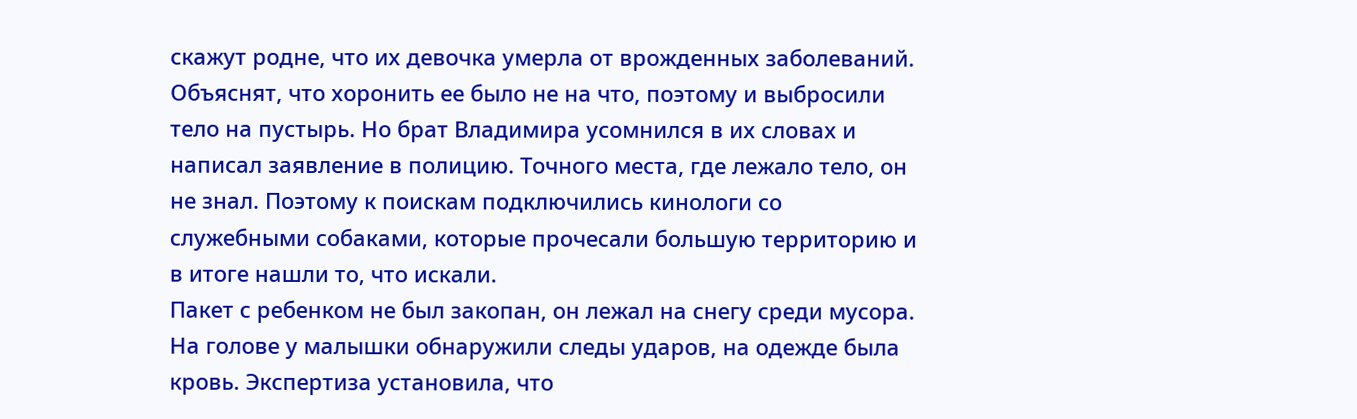скажут родне, что их девочка умерла от врожденных заболеваний. Объяснят, что хоронить ее было не на что, поэтому и выбросили тело на пустырь. Но брат Владимира усомнился в их словах и написал заявление в полицию. Точного места, где лежало тело, он не знал. Поэтому к поискам подключились кинологи со служебными собаками, которые прочесали большую территорию и в итоге нашли то, что искали.
Пакет с ребенком не был закопан, он лежал на снегу среди мусора. На голове у малышки обнаружили следы ударов, на одежде была кровь. Экспертиза установила, что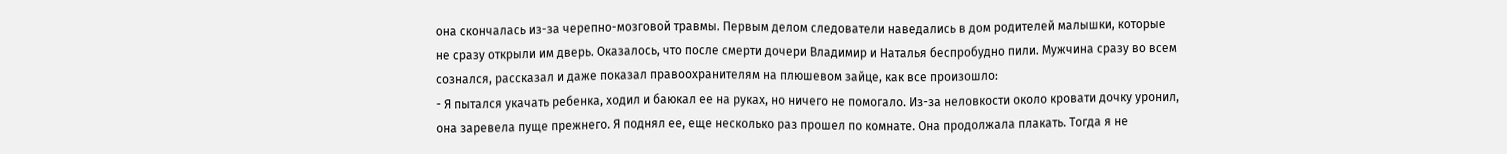она скончалась из-за черепно-мозговой травмы. Первым делом следователи наведались в дом родителей малышки, которые не сразу открыли им дверь. Оказалось, что после смерти дочери Владимир и Наталья беспробудно пили. Мужчина сразу во всем сознался, рассказал и даже показал правоохранителям на плюшевом зайце, как все произошло:
- Я пытался укачать ребенка, ходил и баюкал ее на руках, но ничего не помогало. Из-за неловкости около кровати дочку уронил, она заревела пуще прежнего. Я поднял ее, еще несколько раз прошел по комнате. Она продолжала плакать. Тогда я не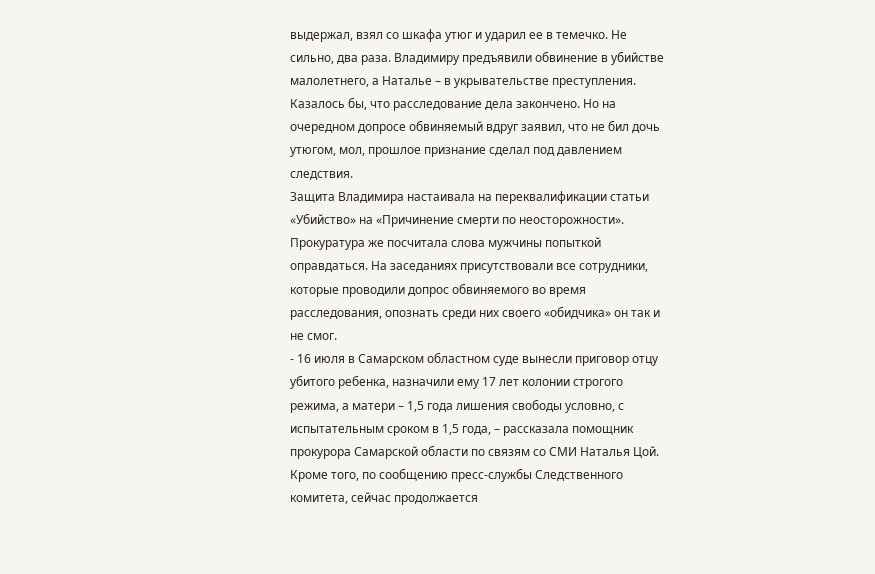выдержал, взял со шкафа утюг и ударил ее в темечко. Не сильно, два раза. Владимиру предъявили обвинение в убийстве малолетнего, а Наталье – в укрывательстве преступления. Казалось бы, что расследование дела закончено. Но на очередном допросе обвиняемый вдруг заявил, что не бил дочь утюгом, мол, прошлое признание сделал под давлением следствия.
Защита Владимира настаивала на переквалификации статьи «Убийство» на «Причинение смерти по неосторожности». Прокуратура же посчитала слова мужчины попыткой оправдаться. На заседаниях присутствовали все сотрудники, которые проводили допрос обвиняемого во время расследования, опознать среди них своего «обидчика» он так и не смог.
- 16 июля в Самарском областном суде вынесли приговор отцу убитого ребенка, назначили ему 17 лет колонии строгого режима, а матери – 1,5 года лишения свободы условно, с испытательным сроком в 1,5 года, – рассказала помощник прокурора Самарской области по связям со СМИ Наталья Цой.
Кроме того, по сообщению пресс-службы Следственного комитета, сейчас продолжается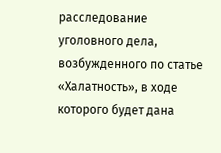расследование уголовного дела, возбужденного по статье «Халатность», в ходе которого будет дана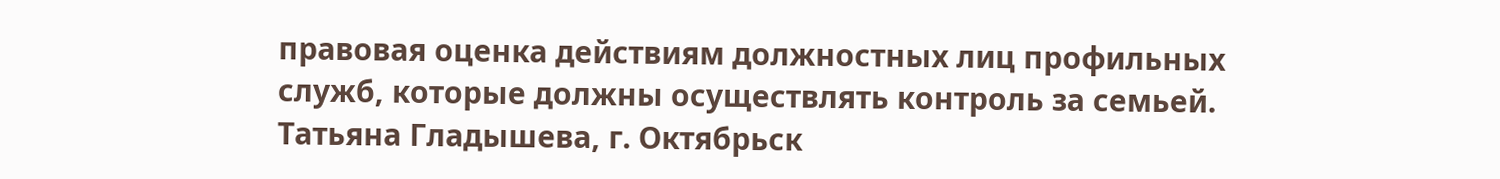правовая оценка действиям должностных лиц профильных служб, которые должны осуществлять контроль за семьей.
Татьяна Гладышева, г. Октябрьск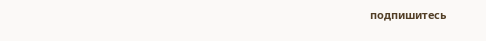подпишитесь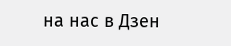на нас в Дзен